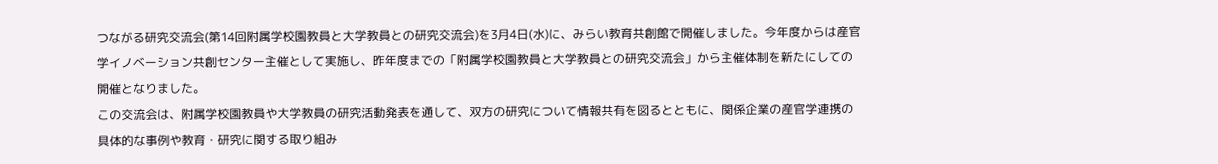つながる研究交流会(第14回附属学校園教員と大学教員との研究交流会)を3月4日(水)に、みらい教育共創館で開催しました。今年度からは産官学イノベーション共創センター主催として実施し、昨年度までの「附属学校園教員と大学教員との研究交流会」から主催体制を新たにしての開催となりました。
この交流会は、附属学校園教員や大学教員の研究活動発表を通して、双方の研究について情報共有を図るとともに、関係企業の産官学連携の具体的な事例や教育・研究に関する取り組み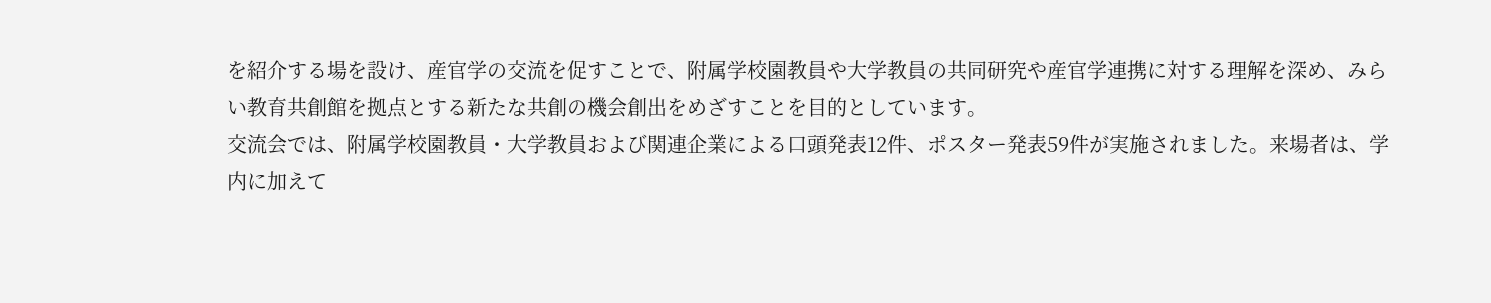を紹介する場を設け、産官学の交流を促すことで、附属学校園教員や大学教員の共同研究や産官学連携に対する理解を深め、みらい教育共創館を拠点とする新たな共創の機会創出をめざすことを目的としています。
交流会では、附属学校園教員・大学教員および関連企業による口頭発表12件、ポスター発表59件が実施されました。来場者は、学内に加えて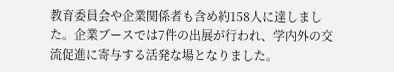教育委員会や企業関係者も含め約158人に達しました。企業ブースでは7件の出展が行われ、学内外の交流促進に寄与する活発な場となりました。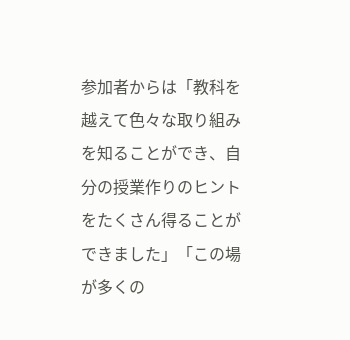参加者からは「教科を越えて色々な取り組みを知ることができ、自分の授業作りのヒントをたくさん得ることができました」「この場が多くの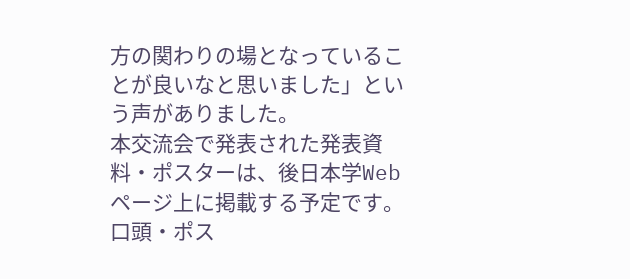方の関わりの場となっていることが良いなと思いました」という声がありました。
本交流会で発表された発表資料・ポスターは、後日本学Webページ上に掲載する予定です。 口頭・ポス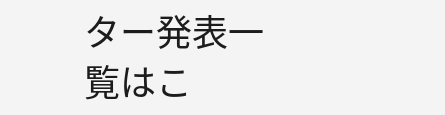ター発表一覧はこ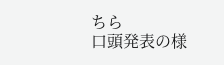ちら
口頭発表の様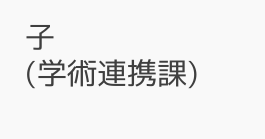子
(学術連携課)